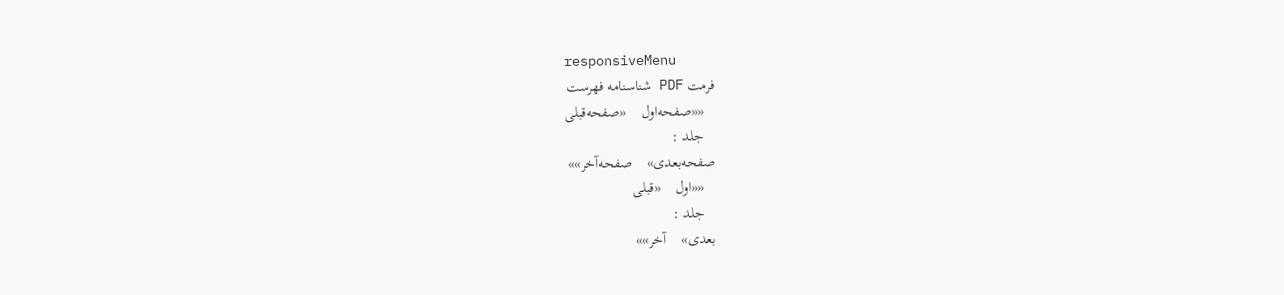responsiveMenu
فرمت PDF شناسنامه فهرست
   ««صفحه‌اول    «صفحه‌قبلی
   جلد :
صفحه‌بعدی»    صفحه‌آخر»»
   ««اول    «قبلی
   جلد :
بعدی»    آخر»»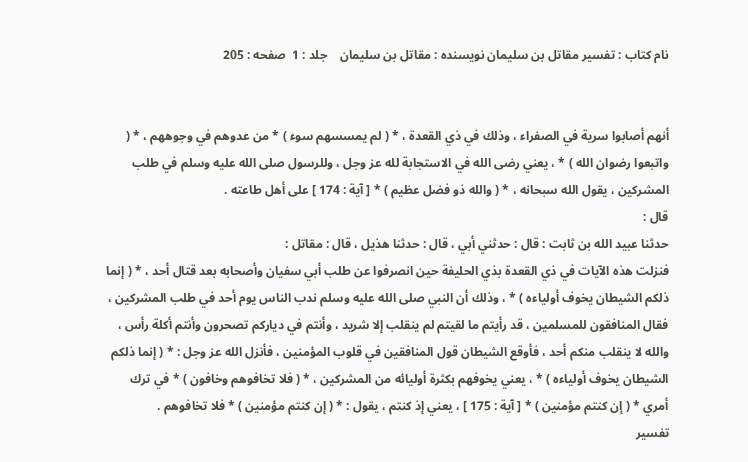نام کتاب : تفسير مقاتل بن سليمان نویسنده : مقاتل بن سليمان    جلد : 1  صفحه : 205


أنهم أصابوا سرية في الصفراء ، وذلك في ذي القعدة ، * ( لم يمسسهم سوء ) * من عدوهم في وجوههم ، * ( واتبعوا رضوان الله ) * ، يعني رضى الله في الاستجابة لله عز وجل ، وللرسول صلى الله عليه وسلم في طلب المشركين ، يقول الله سبحانه ، * ( والله ذو فضل عظيم ) * [ آية : 174 ] على أهل طاعته .
قال :
حدثنا عبيد الله بن ثابت : قال : حدثني أبي ، قال : حدثنا هذيل ، قال : مقاتل :
فنزلت هذه الآيات في ذي القعدة بذي الحليفة حين انصرفوا عن طلب أبي سفيان وأصحابه بعد قتال أحد ، * ( إنما ذلكم الشيطان يخوف أولياءه ) * ، وذلك أن النبي صلى الله عليه وسلم ندب الناس يوم أحد في طلب المشركين ، فقال المنافقون للمسلمين ، قد رأيتم ما لقيتم لم ينقلب إلا شريد ، وأنتم في دياركم تصحرون وأنتم أكلة رأس ، والله لا ينقلب منكم أحد ، فأوقع الشيطان قول المنافقين في قلوب المؤمنين ، فأنزل الله عز وجل : * ( إنما ذلكم الشيطان يخوف أولياءه ) * ، يعني يخوفهم بكثرة أوليائه من المشركين ، * ( فلا تخافوهم وخافون ) * في ترك أمري * ( إن كنتم مؤمنين ) * [ آية : 175 ] ، يعني إذ كنتم ، يقول : * ( إن كنتم مؤمنين ) * فلا تخافوهم .
تفسير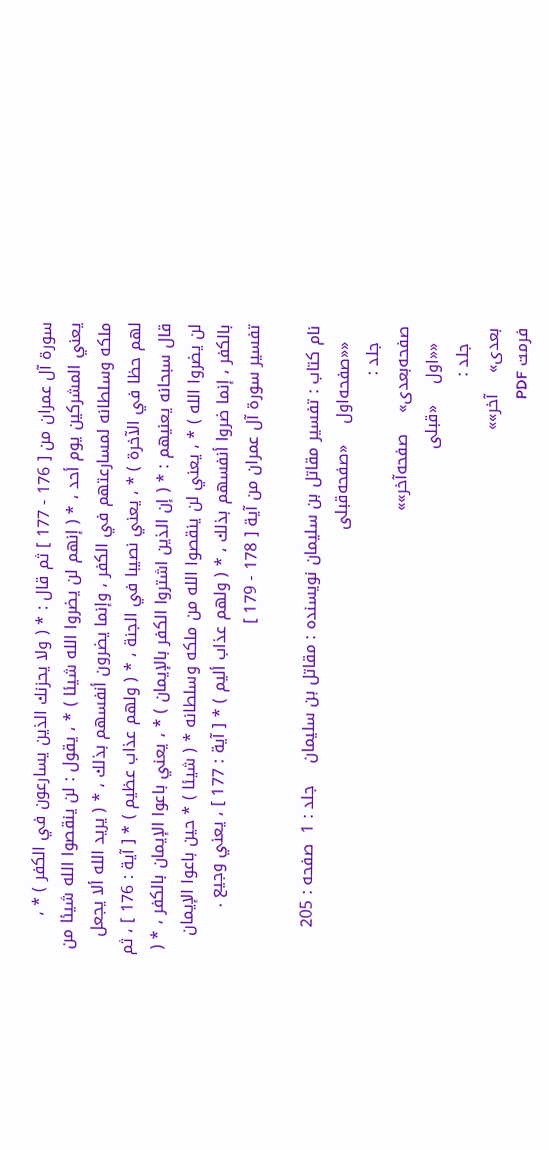سورة آل عمران من [ 176 - 177 ] ثم قال : * ( ولا يحزنك الذين يسارعون في الكفر ) * ، يعني المشركين يوم أحد ، * ( إنهم لن يضروا الله شيئا ) * ، يقول : لن ينقصوا الله شيئا من ملكه وسلطانه لمسارعتهم في الكفر ، وإنما يضرون أنفسهم بذلك ، * ( يريد الله ألا يجعل لهم حظا في الآخرة ) * ، يعني نصيبا في الجنة ، * ( ولهم عذاب عظيم ) * [ آية : 176 ] ، ثم قال سبحانه يعنيهم : * ( إن الذين اشتروا الكفر بالإيمان ) * ، يعني باعوا الإيمان بالكفر ، * ( لن يضروا الله ) * ، يعني لن ينقصوا الله من ملكه وسلطانه * ( شيئا ) * حين باعوا الإيمان بالكفر ، إنما ضروا أنفسهم بذلك ، * ( ولهم عذاب أليم ) * [ آية : 177 ] ، يعني وجيع .
تفسير سورة آل عمران من آية [ 178 - 179 ]

نام کتاب : تفسير مقاتل بن سليمان نویسنده : مقاتل بن سليمان    جلد : 1  صفحه : 205
   ««صفحه‌اول    «صفحه‌قبلی
   جلد :
صفحه‌بعدی»    صفحه‌آخر»»
   ««اول    «قبلی
   جلد :
بعدی»    آخر»»
فرمت PDF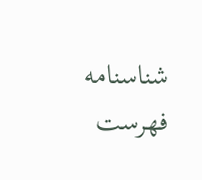شناسنامه فهرست